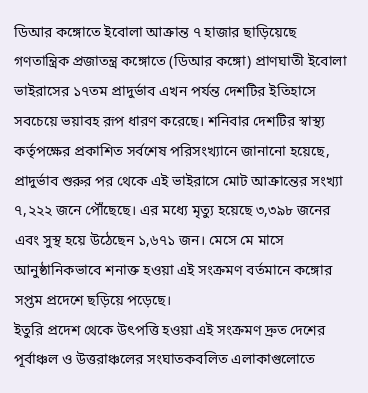ডিআর কঙ্গোতে ইবোলা আক্রান্ত ৭ হাজার ছাড়িয়েছে
গণতান্ত্রিক প্রজাতন্ত্র কঙ্গোতে (ডিআর কঙ্গো) প্রাণঘাতী ইবোলা ভাইরাসের ১৭তম প্রাদুর্ভাব এখন পর্যন্ত দেশটির ইতিহাসে সবচেয়ে ভয়াবহ রূপ ধারণ করেছে। শনিবার দেশটির স্বাস্থ্য কর্তৃপক্ষের প্রকাশিত সর্বশেষ পরিসংখ্যানে জানানো হয়েছে, প্রাদুর্ভাব শুরুর পর থেকে এই ভাইরাসে মোট আক্রান্তের সংখ্যা ৭,২২২ জনে পৌঁছেছে। এর মধ্যে মৃত্যু হয়েছে ৩,৩৯৮ জনের এবং সুস্থ হয়ে উঠেছেন ১,৬৭১ জন। মেসে মে মাসে আনুষ্ঠানিকভাবে শনাক্ত হওয়া এই সংক্রমণ বর্তমানে কঙ্গোর সপ্তম প্রদেশে ছড়িয়ে পড়েছে।
ইতুরি প্রদেশ থেকে উৎপত্তি হওয়া এই সংক্রমণ দ্রুত দেশের পূর্বাঞ্চল ও উত্তরাঞ্চলের সংঘাতকবলিত এলাকাগুলোতে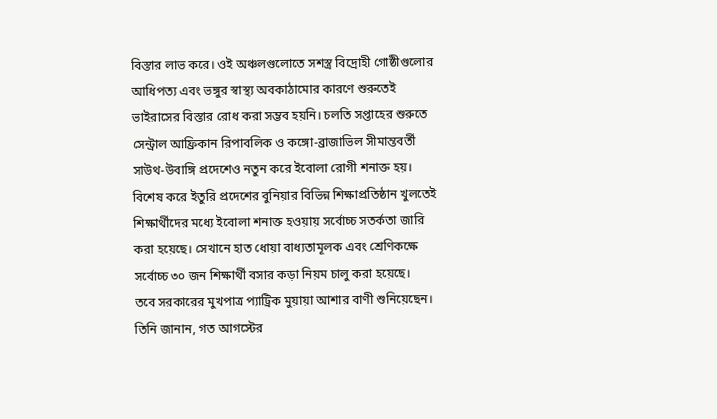বিস্তার লাভ করে। ওই অঞ্চলগুলোতে সশস্ত্র বিদ্রোহী গোষ্ঠীগুলোর আধিপত্য এবং ভঙ্গুর স্বাস্থ্য অবকাঠামোর কারণে শুরুতেই ভাইরাসের বিস্তার রোধ করা সম্ভব হয়নি। চলতি সপ্তাহের শুরুতে সেন্ট্রাল আফ্রিকান রিপাবলিক ও কঙ্গো-ব্রাজাভিল সীমান্তবর্তী সাউথ-উবাঙ্গি প্রদেশেও নতুন করে ইবোলা রোগী শনাক্ত হয়। বিশেষ করে ইতুরি প্রদেশের বুনিয়ার বিভিন্ন শিক্ষাপ্রতিষ্ঠান খুলতেই শিক্ষার্থীদের মধ্যে ইবোলা শনাক্ত হওয়ায় সর্বোচ্চ সতর্কতা জারি করা হয়েছে। সেখানে হাত ধোয়া বাধ্যতামূলক এবং শ্রেণিকক্ষে সর্বোচ্চ ৩০ জন শিক্ষার্থী বসার কড়া নিয়ম চালু করা হয়েছে।
তবে সরকারের মুখপাত্র প্যাট্রিক মুয়ায়া আশার বাণী শুনিয়েছেন। তিনি জানান, গত আগস্টের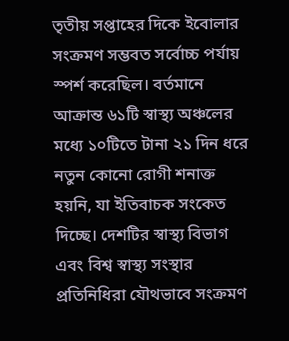তৃতীয় সপ্তাহের দিকে ইবোলার সংক্রমণ সম্ভবত সর্বোচ্চ পর্যায় স্পর্শ করেছিল। বর্তমানে আক্রান্ত ৬১টি স্বাস্থ্য অঞ্চলের মধ্যে ১০টিতে টানা ২১ দিন ধরে নতুন কোনো রোগী শনাক্ত হয়নি, যা ইতিবাচক সংকেত দিচ্ছে। দেশটির স্বাস্থ্য বিভাগ এবং বিশ্ব স্বাস্থ্য সংস্থার প্রতিনিধিরা যৌথভাবে সংক্রমণ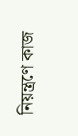নিয়ন্ত্রণে কাজ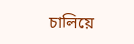চালিয়ে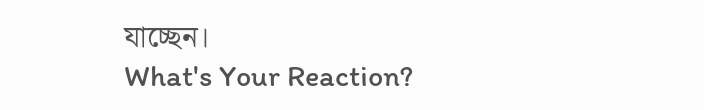যাচ্ছেন।
What's Your Reaction?